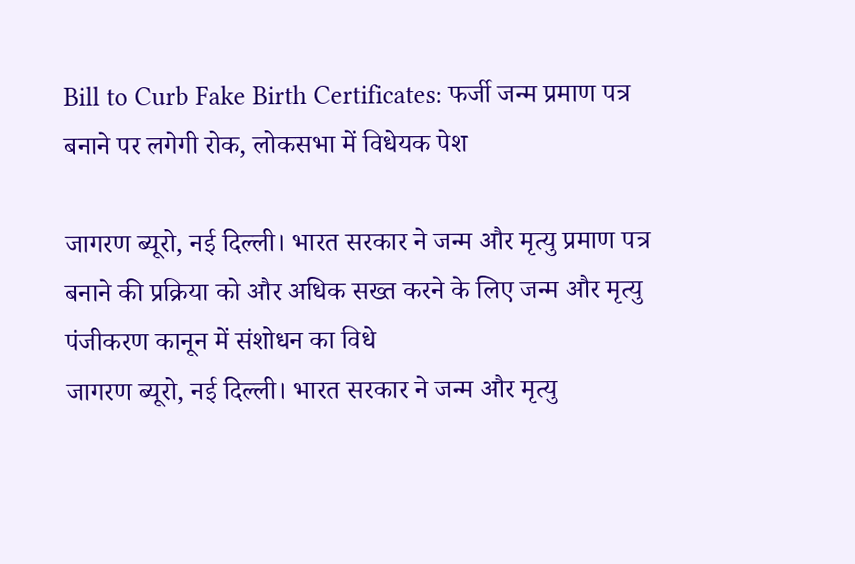Bill to Curb Fake Birth Certificates: फर्जी जन्म प्रमाण पत्र बनाने पर लगेगी रोक, लोकसभा में विधेयक पेश

जागरण ब्यूरो, नई दिल्ली। भारत सरकार ने जन्म और मृत्यु प्रमाण पत्र बनाने की प्रक्रिया को और अधिक सख्त करने के लिए जन्म और मृत्यु पंजीकरण कानून में संशोधन का विधे
जागरण ब्यूरो, नई दिल्ली। भारत सरकार ने जन्म और मृत्यु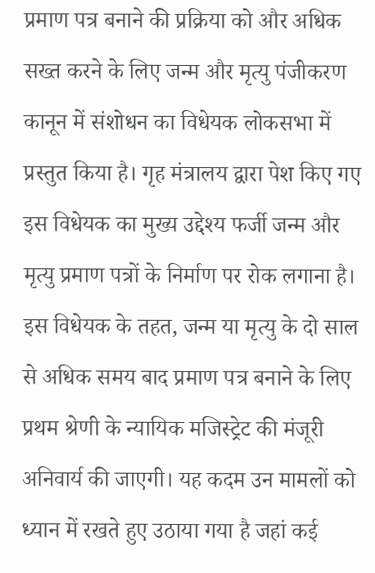प्रमाण पत्र बनाने की प्रक्रिया को और अधिक सख्त करने के लिए जन्म और मृत्यु पंजीकरण कानून में संशोधन का विधेयक लोकसभा में प्रस्तुत किया है। गृह मंत्रालय द्वारा पेश किए गए इस विधेयक का मुख्य उद्देश्य फर्जी जन्म और मृत्यु प्रमाण पत्रों के निर्माण पर रोक लगाना है। इस विधेयक के तहत, जन्म या मृत्यु के दो साल से अधिक समय बाद प्रमाण पत्र बनाने के लिए प्रथम श्रेणी के न्यायिक मजिस्ट्रेट की मंजूरी अनिवार्य की जाएगी। यह कदम उन मामलों को ध्यान में रखते हुए उठाया गया है जहां कई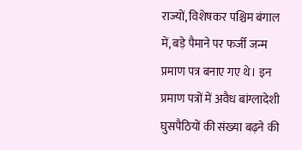राज्यों, विशेषकर पश्चिम बंगाल में, बड़े पैमाने पर फर्जी जन्म प्रमाण पत्र बनाए गए थे। इन प्रमाण पत्रों में अवैध बांग्लादेशी घुसपैठियों की संख्या बढ़ने की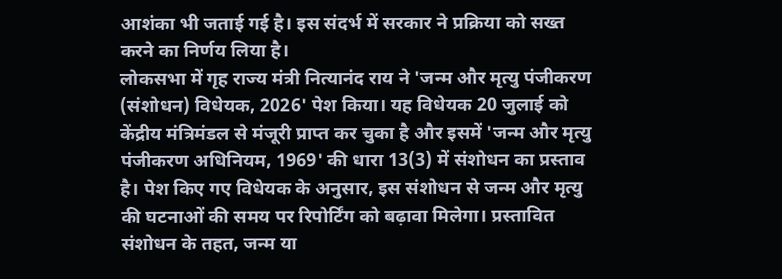आशंका भी जताई गई है। इस संदर्भ में सरकार ने प्रक्रिया को सख्त करने का निर्णय लिया है।
लोकसभा में गृह राज्य मंत्री नित्यानंद राय ने 'जन्म और मृत्यु पंजीकरण (संशोधन) विधेयक, 2026' पेश किया। यह विधेयक 20 जुलाई को केंद्रीय मंत्रिमंडल से मंजूरी प्राप्त कर चुका है और इसमें 'जन्म और मृत्यु पंजीकरण अधिनियम, 1969' की धारा 13(3) में संशोधन का प्रस्ताव है। पेश किए गए विधेयक के अनुसार, इस संशोधन से जन्म और मृत्यु की घटनाओं की समय पर रिपोर्टिंग को बढ़ावा मिलेगा। प्रस्तावित संशोधन के तहत, जन्म या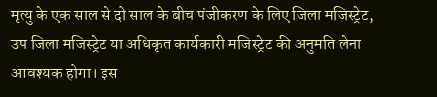मृत्यु के एक साल से दो साल के बीच पंजीकरण के लिए जिला मजिस्ट्रेट, उप जिला मजिस्ट्रेट या अधिकृत कार्यकारी मजिस्ट्रेट की अनुमति लेना आवश्यक होगा। इस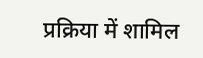प्रक्रिया में शामिल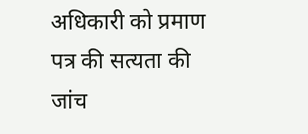अधिकारी को प्रमाण पत्र की सत्यता की जांच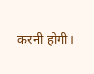करनी होगी।